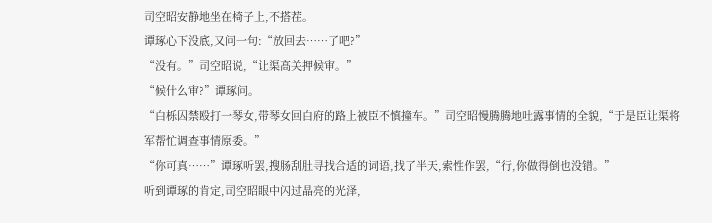司空昭安静地坐在椅子上,不搭茬。
谭琢心下没底,又问一句:“放回去……了吧?”
“没有。”司空昭说,“让渠高关押候审。”
“候什么审?”谭琢问。
“白栎囚禁殴打一琴女,带琴女回白府的路上被臣不慎撞车。”司空昭慢腾腾地吐露事情的全貌,“于是臣让渠将军帮忙调查事情原委。”
“你可真……”谭琢听罢,搜肠刮肚寻找合适的词语,找了半天,索性作罢,“行,你做得倒也没错。”
听到谭琢的肯定,司空昭眼中闪过晶亮的光泽,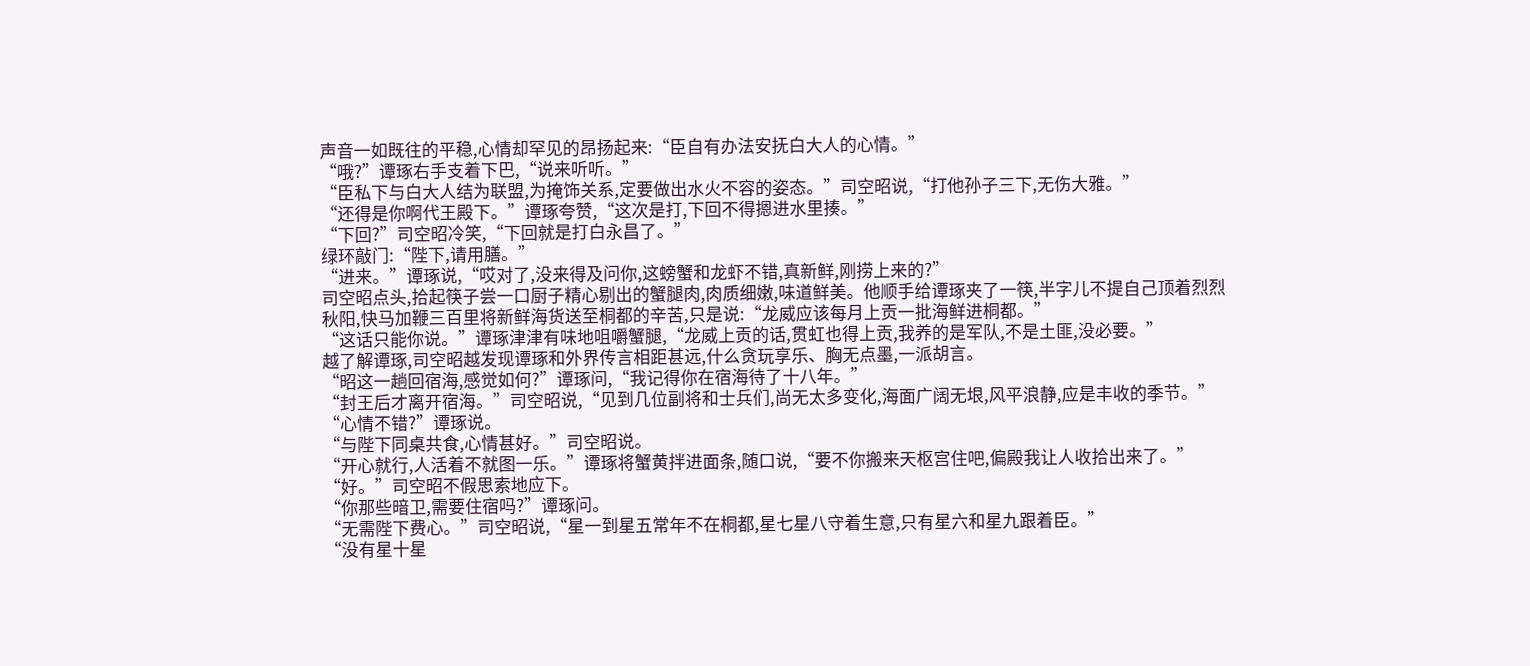声音一如既往的平稳,心情却罕见的昂扬起来:“臣自有办法安抚白大人的心情。”
“哦?”谭琢右手支着下巴,“说来听听。”
“臣私下与白大人结为联盟,为掩饰关系,定要做出水火不容的姿态。”司空昭说,“打他孙子三下,无伤大雅。”
“还得是你啊代王殿下。”谭琢夸赞,“这次是打,下回不得摁进水里揍。”
“下回?”司空昭冷笑,“下回就是打白永昌了。”
绿环敲门:“陛下,请用膳。”
“进来。”谭琢说,“哎对了,没来得及问你,这螃蟹和龙虾不错,真新鲜,刚捞上来的?”
司空昭点头,拾起筷子尝一口厨子精心剔出的蟹腿肉,肉质细嫩,味道鲜美。他顺手给谭琢夹了一筷,半字儿不提自己顶着烈烈秋阳,快马加鞭三百里将新鲜海货送至桐都的辛苦,只是说:“龙威应该每月上贡一批海鲜进桐都。”
“这话只能你说。”谭琢津津有味地咀嚼蟹腿,“龙威上贡的话,贯虹也得上贡,我养的是军队,不是土匪,没必要。”
越了解谭琢,司空昭越发现谭琢和外界传言相距甚远,什么贪玩享乐、胸无点墨,一派胡言。
“昭这一趟回宿海,感觉如何?”谭琢问,“我记得你在宿海待了十八年。”
“封王后才离开宿海。”司空昭说,“见到几位副将和士兵们,尚无太多变化,海面广阔无垠,风平浪静,应是丰收的季节。”
“心情不错?”谭琢说。
“与陛下同桌共食,心情甚好。”司空昭说。
“开心就行,人活着不就图一乐。”谭琢将蟹黄拌进面条,随口说,“要不你搬来天枢宫住吧,偏殿我让人收拾出来了。”
“好。”司空昭不假思索地应下。
“你那些暗卫,需要住宿吗?”谭琢问。
“无需陛下费心。”司空昭说,“星一到星五常年不在桐都,星七星八守着生意,只有星六和星九跟着臣。”
“没有星十星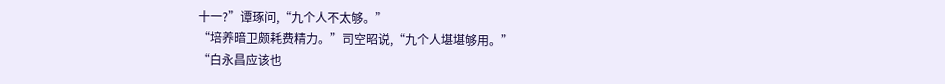十一?”谭琢问,“九个人不太够。”
“培养暗卫颇耗费精力。”司空昭说,“九个人堪堪够用。”
“白永昌应该也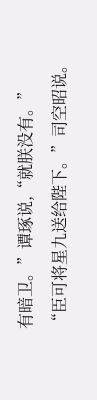有暗卫。”谭琢说,“就朕没有。”
“臣可将星九送给陛下。”司空昭说。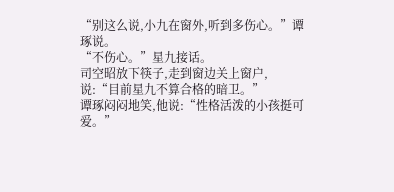“别这么说,小九在窗外,听到多伤心。”谭琢说。
“不伤心。”星九接话。
司空昭放下筷子,走到窗边关上窗户,说:“目前星九不算合格的暗卫。”
谭琢闷闷地笑,他说:“性格活泼的小孩挺可爱。”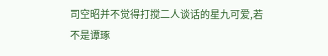司空昭并不觉得打搅二人谈话的星九可爱,若不是谭琢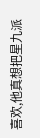喜欢,他真想把星九派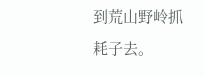到荒山野岭抓耗子去。